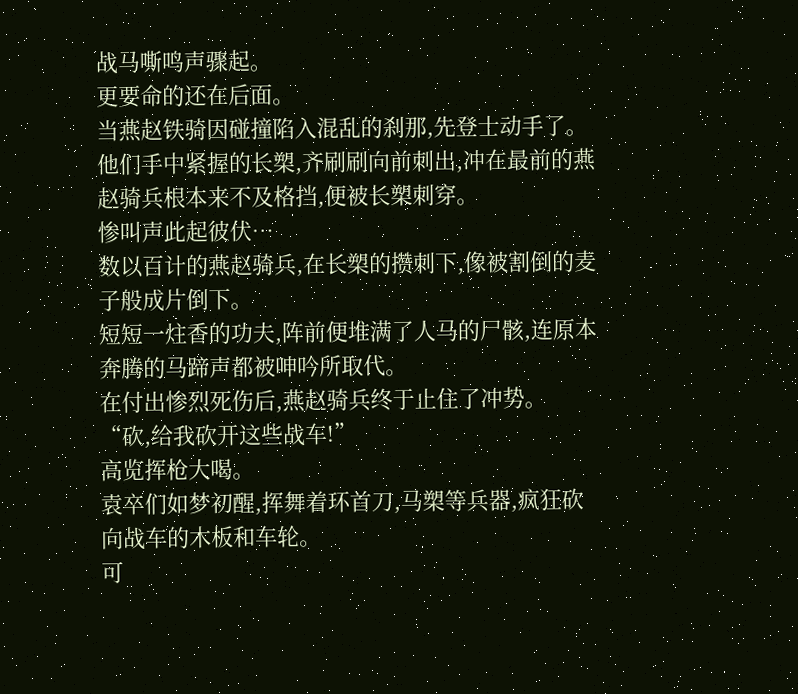战马嘶鸣声骤起。
更要命的还在后面。
当燕赵铁骑因碰撞陷入混乱的刹那,先登士动手了。
他们手中紧握的长槊,齐刷刷向前刺出,冲在最前的燕赵骑兵根本来不及格挡,便被长槊刺穿。
惨叫声此起彼伏…
数以百计的燕赵骑兵,在长槊的攒刺下,像被割倒的麦子般成片倒下。
短短一炷香的功夫,阵前便堆满了人马的尸骸,连原本奔腾的马蹄声都被呻吟所取代。
在付出惨烈死伤后,燕赵骑兵终于止住了冲势。
“砍,给我砍开这些战车!”
高览挥枪大喝。
袁卒们如梦初醒,挥舞着环首刀,马槊等兵器,疯狂砍向战车的木板和车轮。
可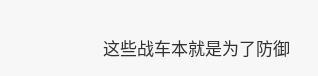这些战车本就是为了防御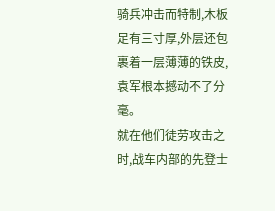骑兵冲击而特制,木板足有三寸厚,外层还包裹着一层薄薄的铁皮,袁军根本撼动不了分毫。
就在他们徒劳攻击之时,战车内部的先登士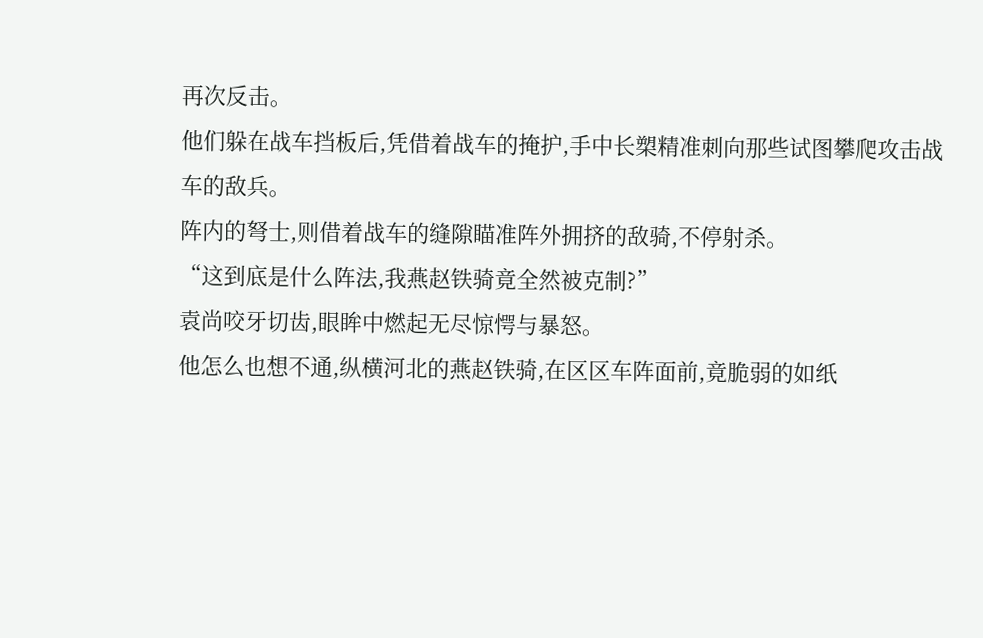再次反击。
他们躲在战车挡板后,凭借着战车的掩护,手中长槊精准刺向那些试图攀爬攻击战车的敌兵。
阵内的弩士,则借着战车的缝隙瞄准阵外拥挤的敌骑,不停射杀。
“这到底是什么阵法,我燕赵铁骑竟全然被克制?”
袁尚咬牙切齿,眼眸中燃起无尽惊愕与暴怒。
他怎么也想不通,纵横河北的燕赵铁骑,在区区车阵面前,竟脆弱的如纸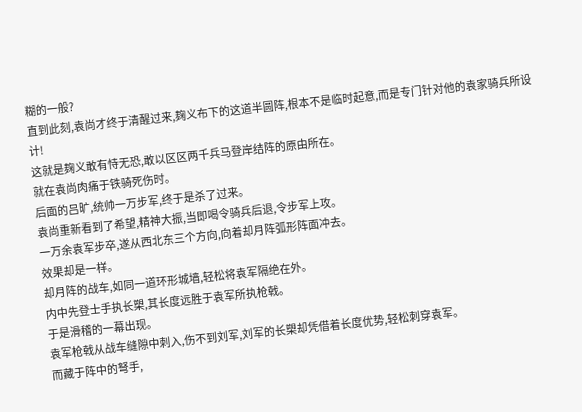糊的一般?
直到此刻,袁尚才终于清醒过来,麹义布下的这道半圆阵,根本不是临时起意,而是专门针对他的袁家骑兵所设计!
这就是麹义敢有恃无恐,敢以区区两千兵马登岸结阵的原由所在。
就在袁尚肉痛于铁骑死伤时。
后面的吕旷,统帅一万步军,终于是杀了过来。
袁尚重新看到了希望,精神大振,当即喝令骑兵后退,令步军上攻。
一万余袁军步卒,遂从西北东三个方向,向着却月阵弧形阵面冲去。
效果却是一样。
却月阵的战车,如同一道环形城墙,轻松将袁军隔绝在外。
内中先登士手执长槊,其长度远胜于袁军所执枪戟。
于是滑稽的一幕出现。
袁军枪戟从战车缝隙中刺入,伤不到刘军,刘军的长槊却凭借着长度优势,轻松刺穿袁军。
而藏于阵中的弩手,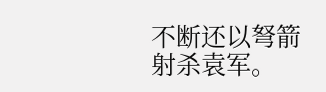不断还以弩箭射杀袁军。